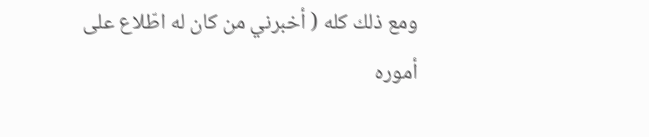ومع ذلك كله ( أخبرني من كان له اطّلاع على أموره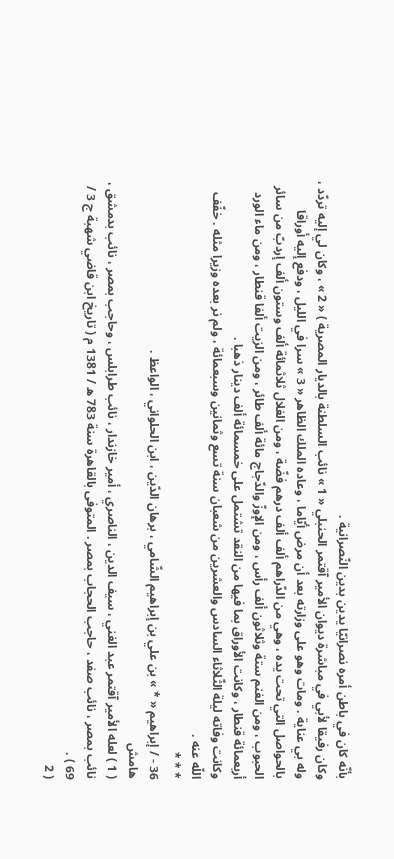بأنّه كان في باطن أمره نصرانيّا يدين بدين النّصرانية .
وكان رفيقا لأبي في مباشرة ديوان الأمير آقتمر الحنبلي « 1 » نائب السلطنة بالديار المصرية ) « 2 » ، وكان لي إليه تردّد ، وله بي عناية . ومات وهو على وزارته بعد أن مرض أيّاما ، وعاده الملك الظاهر « 3 » سرا في الليل ، ودفع إليه أوراقا بالحواصل التي تحت يده ، وهي من الدّراهم ألف ألف درهم فضّة ، ومن الغلال ثلاثمائة ألف وستون ألف إردبّ من سائر الحبوب ، ومن الغنم ستة وثلاثون ألف رأس ، ومن الإوزّ والدّجاج مائة ألف طائر ، ومن الزيت ألفا قنطار ، ومن ماء الورد أربعمائة قنطار ، وكانت الأوراق بما فيها من النقد تشتمل على خمسمائة ألف دينار ذهبا .
وكانت وفاته ليلة الثّلاثاء السادس والعشرين من شعبان سنة تسع وثمانين وسبعمائة ، ولم نر بعده وزيرا مثله . خفّف اللّه عنه .
* * *
36 - / إبراهيم « * » بن علي بن إبراهيم الشّامي ، برهان الدّين ، ابن الحلواني ، الواعظ .
هامش
( 1 ) لعله الأمير آقتمر عبد الغني ، سيف الدين ، الناصري ، أمير خازندار ، نائب طرابلس ، وحاجب بمصر ، نائب بدمشق ، نائب بمصر ، نائب صفد ، حاجب الحجاب بمصر . المتوفى بالقاهرة سنة 783 ه / 1381 م ( تاريخ ابن قاضي شهبة ج 3 / 69 ) .
( 2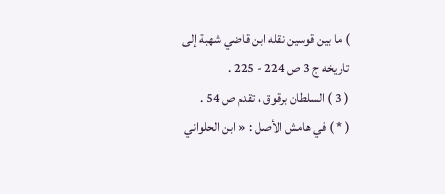) ما بين قوسين نقله ابن قاضي شهبة إلى تاريخه ج 3 ص 224 - 225 .
( 3 ) السلطان برقوق ، تقدم ص 54 .
( * ) في هامش الأصل : « ابن الحلواني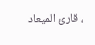، قارئ الميعاد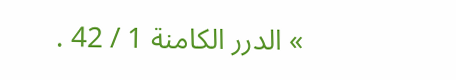» الدرر الكامنة 1 / 42 .